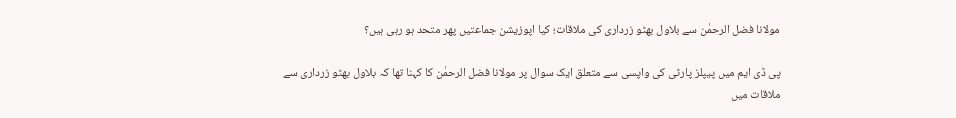مولانا فضل الرحمٰن سے بلاول بھٹو زرداری کی ملاقات؛ کیا اپوزیشن جماعتیں پھر متحد ہو رہی ہیں؟

پی ڈی ایم میں پیپلز پارٹی کی واپسی سے متعلق ایک سوال پر مولانا فضل الرحمٰن کا کہنا تھا کہ بلاول بھٹو زرداری سے ملاقات میں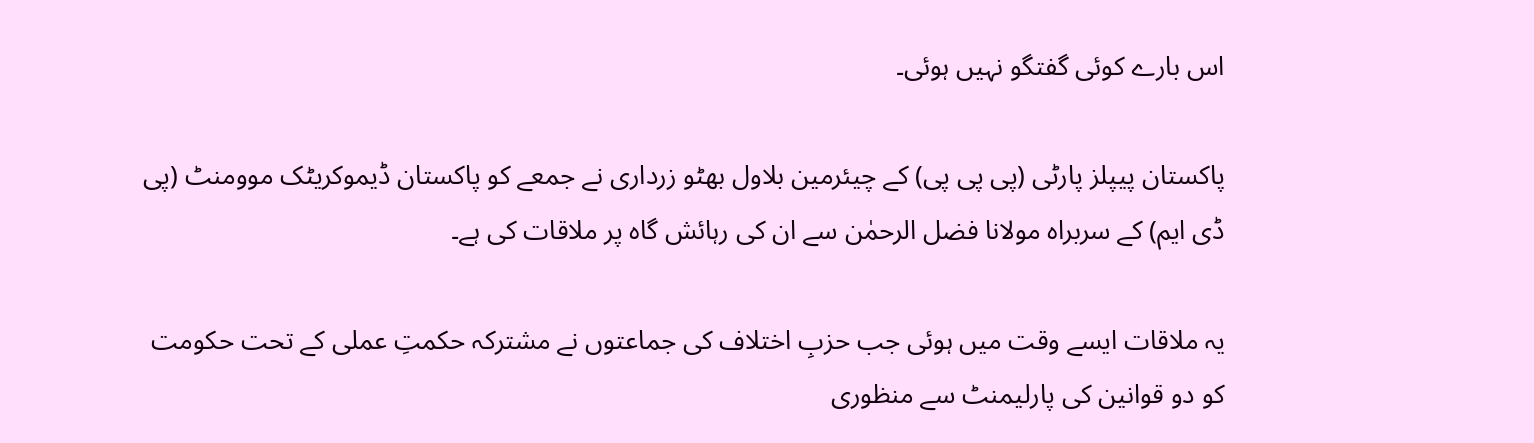اس بارے کوئی گفتگو نہیں ہوئی۔

پاکستان پیپلز پارٹی (پی پی پی) کے چیئرمین بلاول بھٹو زرداری نے جمعے کو پاکستان ڈیموکریٹک موومنٹ (پی ڈی ایم) کے سربراہ مولانا فضل الرحمٰن سے ان کی رہائش گاہ پر ملاقات کی ہے۔

یہ ملاقات ایسے وقت میں ہوئی جب حزبِ اختلاف کی جماعتوں نے مشترکہ حکمتِ عملی کے تحت حکومت کو دو قوانین کی پارلیمنٹ سے منظوری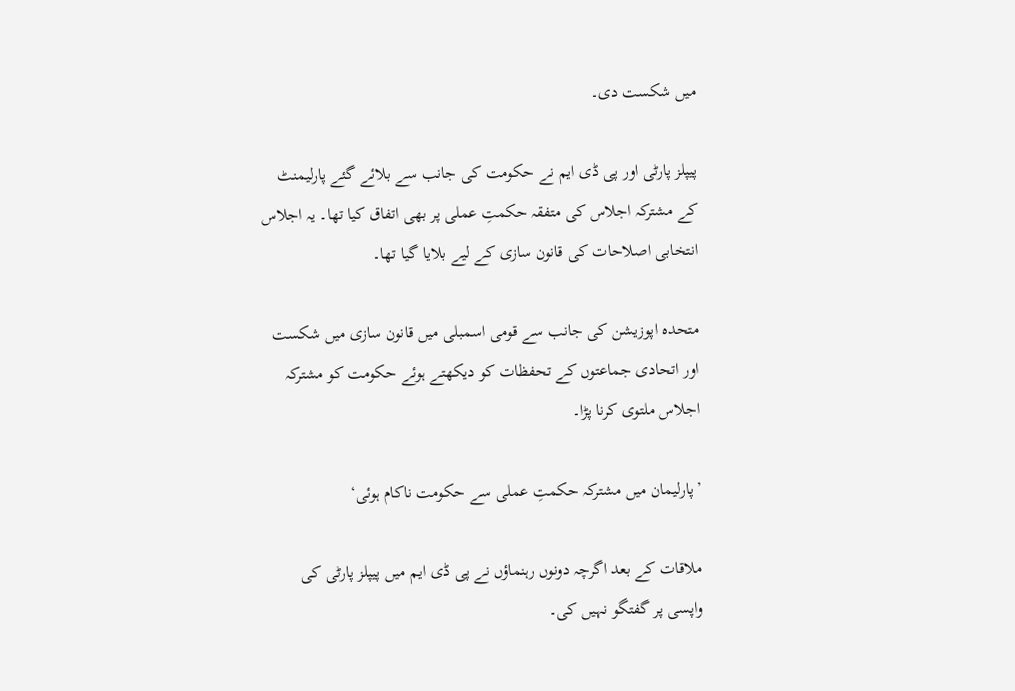میں شکست دی۔

پیپلز پارٹی اور پی ڈی ایم نے حکومت کی جانب سے بلائے گئے پارلیمنٹ کے مشترکہ اجلاس کی متفقہ حکمتِ عملی پر بھی اتفاق کیا تھا۔ یہ اجلاس انتخابی اصلاحات کی قانون سازی کے لیے بلایا گیا تھا۔

متحدہ اپوزیشن کی جانب سے قومی اسمبلی میں قانون سازی میں شکست اور اتحادی جماعتوں کے تحفظات کو دیکھتے ہوئے حکومت کو مشترکہ اجلاس ملتوی کرنا پڑا۔

’پارلیمان میں مشترکہ حکمتِ عملی سے حکومت ناکام ہوئی‘

ملاقات کے بعد اگرچہ دونوں رہنماؤں نے پی ڈی ایم میں پیپلز پارٹی کی واپسی پر گفتگو نہیں کی۔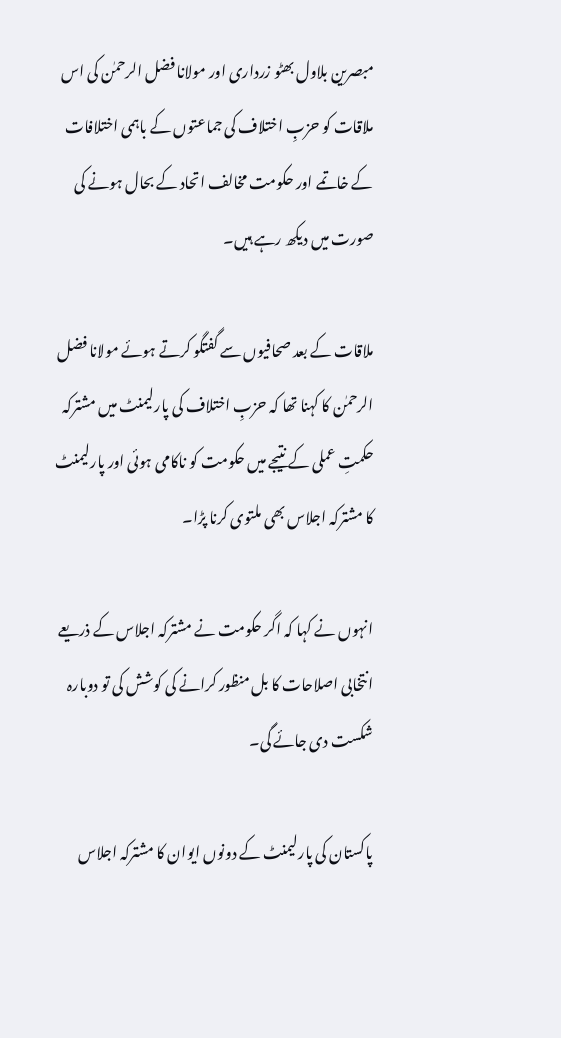مبصرین بلاول بھٹو زرداری اور مولانا فضل الرحمٰن کی اس ملاقات کو حزبِ اختلاف کی جماعتوں کے باہمی اختلافات کے خاتمے اور حکومت مخالف اتحاد کے بحال ہونے کی صورت میں دیکھ رہے ہیں۔

ملاقات کے بعد صحافیوں سے گفتگو کرتے ہوئے مولانا فضل الرحمٰن کا کہنا تھا کہ حزبِ اختلاف کی پارلیمنٹ میں مشترکہ حکمتِ عملی کے نتیجے میں حکومت کو ناکامی ہوئی اور پارلیمنٹ کا مشترکہ اجلاس بھی ملتوی کرنا پڑا۔

انہوں نے کہا کہ اگر حکومت نے مشترکہ اجلاس کے ذریعے انتخابی اصلاحات کا بل منظور کرانے کی کوشش کی تو دوبارہ شکست دی جائے گی۔

پاکستان کی پارلیمنٹ کے دونوں ایوان کا مشترکہ اجلاس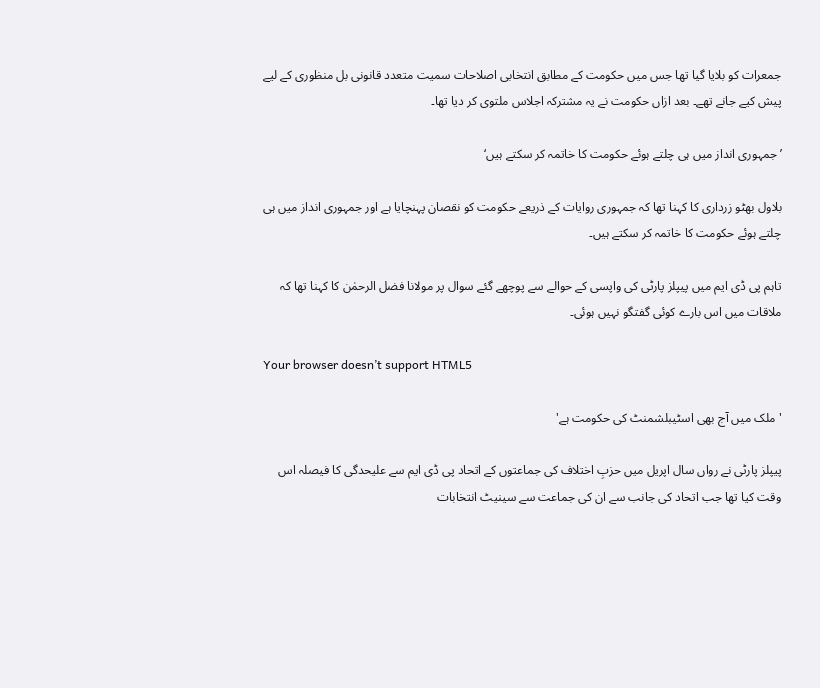جمعرات کو بلایا گیا تھا جس میں حکومت کے مطابق انتخابی اصلاحات سمیت متعدد قانونی بل منظوری کے لیے پیش کیے جانے تھے۔ بعد ازاں حکومت نے یہ مشترکہ اجلاس ملتوی کر دیا تھا۔

’جمہوری انداز میں ہی چلتے ہوئے حکومت کا خاتمہ کر سکتے ہیں‘

بلاول بھٹو زرداری کا کہنا تھا کہ جمہوری روایات کے ذریعے حکومت کو نقصان پہنچایا ہے اور جمہوری انداز میں ہی چلتے ہوئے حکومت کا خاتمہ کر سکتے ہیں۔

تاہم پی ڈی ایم میں پیپلز پارٹی کی واپسی کے حوالے سے پوچھے گئے سوال پر مولانا فضل الرحمٰن کا کہنا تھا کہ ملاقات میں اس بارے کوئی گفتگو نہیں ہوئی۔

Your browser doesn’t support HTML5

'ملک میں آج بھی اسٹیبلشمنٹ کی حکومت ہے'

پیپلز پارٹی نے رواں سال اپریل میں حزبِ اختلاف کی جماعتوں کے اتحاد پی ڈی ایم سے علیحدگی کا فیصلہ اس وقت کیا تھا جب اتحاد کی جانب سے ان کی جماعت سے سینیٹ انتخابات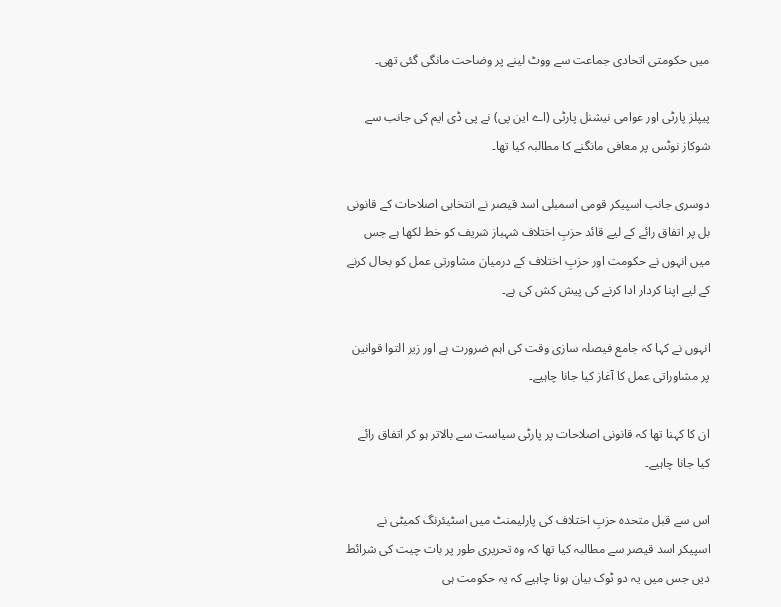میں حکومتی اتحادی جماعت سے ووٹ لینے پر وضاحت مانگی گئی تھی۔

پیپلز پارٹی اور عوامی نیشنل پارٹی (اے این پی) نے پی ڈی ایم کی جانب سے شوکاز نوٹس پر معافی مانگنے کا مطالبہ کیا تھا۔

دوسری جانب اسپیکر قومی اسمبلی اسد قیصر نے انتخابی اصلاحات کے قانونی بل پر اتفاق رائے کے لیے قائد حزبِ اختلاف شہباز شریف کو خط لکھا ہے جس میں انہوں نے حکومت اور حزبِ اختلاف کے درمیان مشاورتی عمل کو بحال کرنے کے لیے اپنا کردار ادا کرنے کی پیش کش کی ہے۔

انہوں نے کہا کہ جامع فیصلہ سازی وقت کی اہم ضرورت ہے اور زیر التوا قوانین پر مشاوراتی عمل کا آغاز کیا جانا چاہیے۔

ان کا کہنا تھا کہ قانونی اصلاحات پر پارٹی سیاست سے بالاتر ہو کر اتفاق رائے کیا جانا چاہیے۔

اس سے قبل متحدہ حزبِ اختلاف کی پارلیمنٹ میں اسٹیئرنگ کمیٹی نے اسپیکر اسد قیصر سے مطالبہ کیا تھا کہ وہ تحریری طور پر بات چیت کی شرائط دیں جس میں یہ دو ٹوک بیان ہونا چاہیے کہ یہ حکومت ہی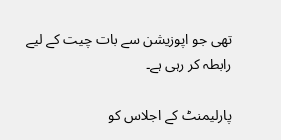تھی جو اپوزیشن سے بات چیت کے لیے رابطہ کر رہی ہے۔

پارلیمنٹ کے اجلاس کو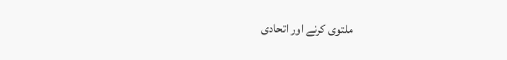ملتوی کرنے اور اتحادی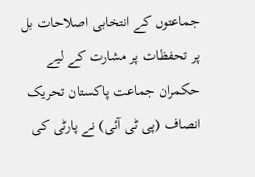جماعتوں کے انتخابی اصلاحات بل پر تحفظات پر مشارت کے لیے حکمران جماعت پاکستان تحریک انصاف (پی ٹی آئی) نے پارٹی کی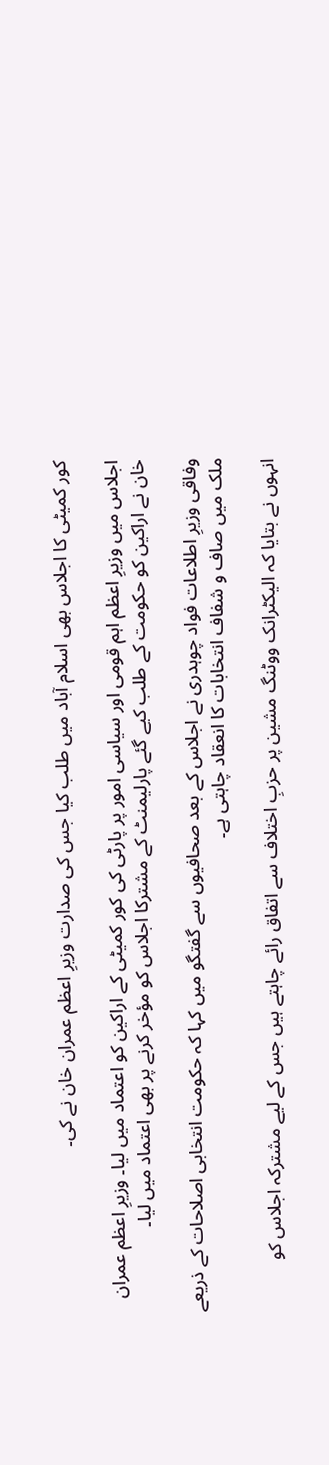کور کمیٹی کا اجلاس بھی اسلام آباد میں طلب کیا جس کی صدارت وزیرِ اعظم عمران خان نے کی۔

اجلاس میں وزیرِ اعظم اہم قومی اور سیاسی امور پر پارٹی کی کور کمیٹی کے اراکین کو اعتماد میں لیا۔ وزیرِ اعظم عمران خان نے اراکین کو حکومت کے طلب کیے گئے پارلیمنٹ کے مشترکا اجلاس کو مؤخر کرنے پر بھی اعتماد میں لیا۔

وفاقی وزیرِ اطلاعات فواد چوہدری نے اجلاس کے بعد صحافیوں سے گفتگو میں کہا کہ حکومت انتخابی اصلاحات کے ذریعے ملک میں صاف و شفاف انتخابات کا انعقاد چاہتی ہے۔

انہوں نے بتایا کہ الیکٹرانک ووٹنگ مشین پر حزبِ اختلاف سے اتفاق رائے چاہتے ہیں جس کے لیے مشترکہ اجلاس کو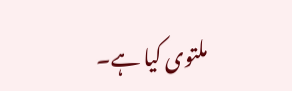ملتوی کیا ہے۔